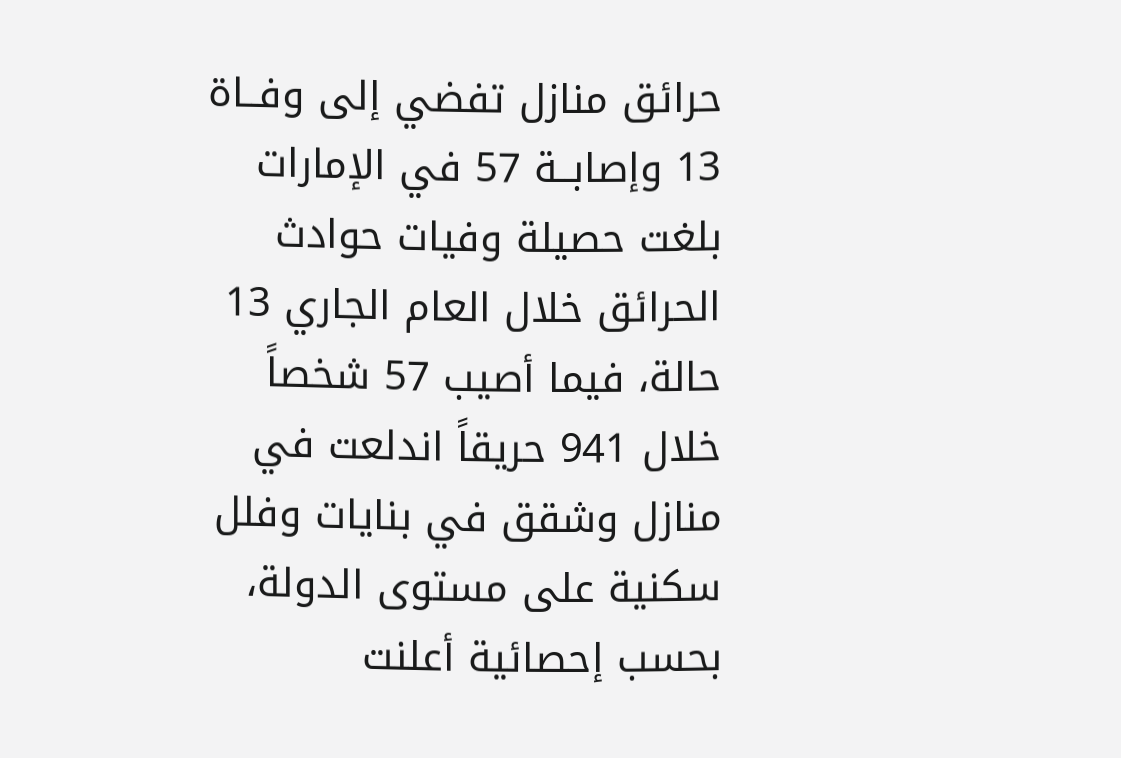حرائق منازل تفضي إلى وفــاة 13 وإصابــة 57 في الإمارات
بلغت حصيلة وفيات حوادث الحرائق خلال العام الجاري 13 حالة، فيما أصيب 57 شخصاً خلال 941 حريقاً اندلعت في منازل وشقق في بنايات وفلل سكنية على مستوى الدولة، بحسب إحصائية أعلنت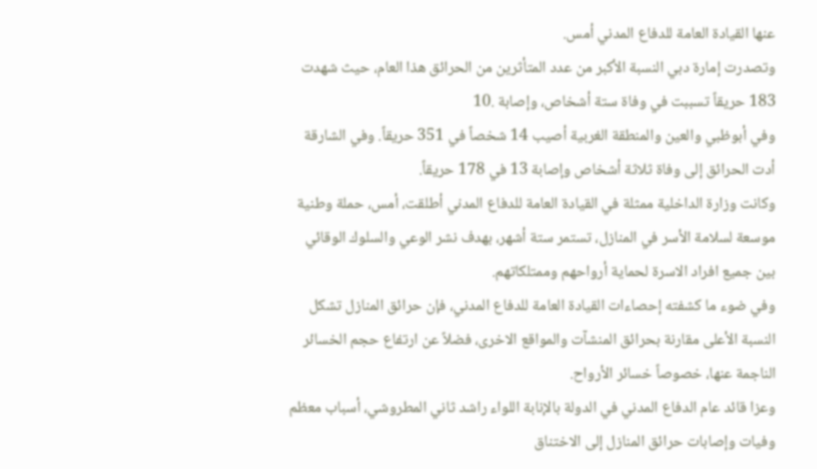عنها القيادة العامة للدفاع المدني أمس.
وتصدرت إمارة دبي النسبة الأكبر من عدد المتأثرين من الحرائق هذا العام، حيث شهدت 183 حريقاً تسببت في وفاة ستة أشخاص، وإصابة .10
وفي أبوظبي والعين والمنطقة الغربية أصيب 14 شخصاً في 351 حريقاً. وفي الشارقة أدت الحرائق إلى وفاة ثلاثة أشخاص وإصابة 13 في 178 حريقاً.
وكانت وزارة الداخلية ممثلة في القيادة العامة للدفاع المدني أطلقت، أمس، حملة وطنية موسعة لسلامة الأسر في المنازل، تستمر ستة أشهر، بهدف نشر الوعي والسلوك الوقائي بين جميع افراد الاسرة لحماية أرواحهم وممتلكاتهم.
وفي ضوء ما كشفته إحصاءات القيادة العامة للدفاع المدني، فإن حرائق المنازل تشكل النسبة الأعلى مقارنة بحرائق المنشآت والمواقع الاخرى، فضلاً عن ارتفاع حجم الخسائر الناجمة عنها، خصوصاً خسائر الأرواح.
وعزا قائد عام الدفاع المدني في الدولة بالإنابة اللواء راشد ثاني المطروشي، أسباب معظم وفيات وإصابات حرائق المنازل إلى الاختناق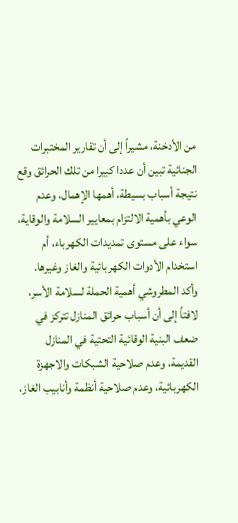من الأدخنة، مشيراً إلى أن تقارير المختبرات الجنائية تبين أن عددا كبيرا من تلك الحرائق وقع نتيجة أسباب بسيطة، أهمها الإهمال، وعدم الوعي بأهمية الالتزام بمعايير السلامة والوقاية، سواء على مستوى تمديدات الكهرباء، أم استخدام الأدوات الكهربائية والغاز وغيرها.
وأكد المطروشي أهمية الحملة لسلامة الأسر، لافتاً إلى أن أسباب حرائق المنازل تتركز في ضعف البنية الوقائية التحتية في المنازل القديمة، وعدم صلاحية الشبكات والاجهزة الكهربائية، وعدم صلاحية أنظمة وأنابيب الغاز،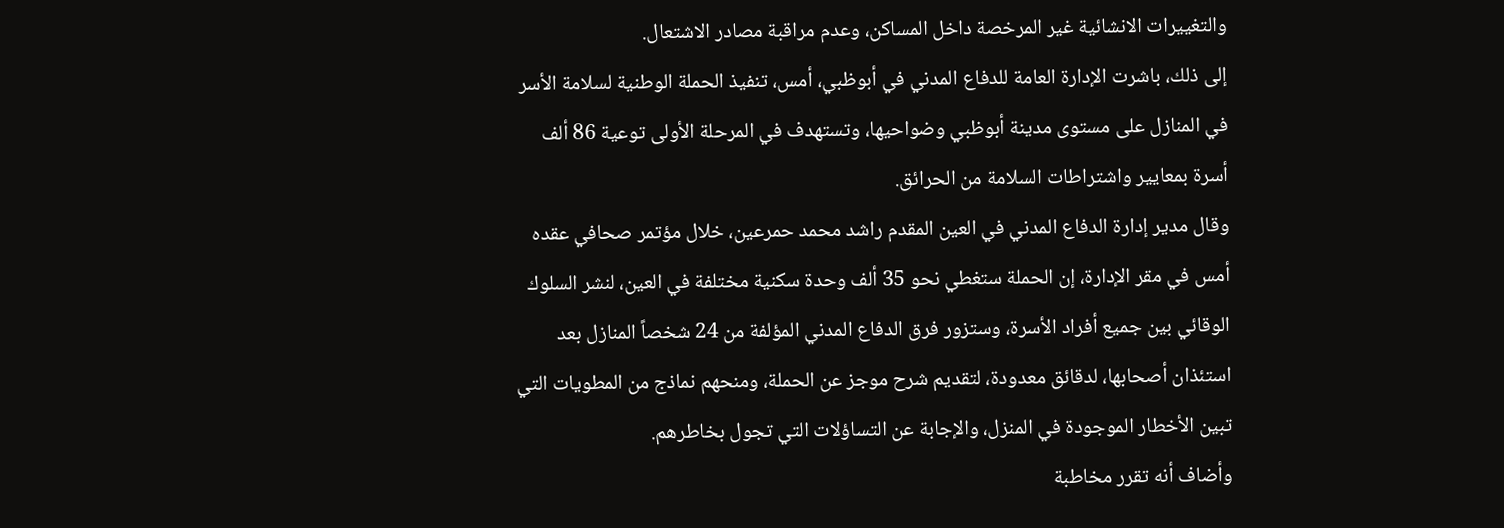والتغييرات الانشائية غير المرخصة داخل المساكن، وعدم مراقبة مصادر الاشتعال.
إلى ذلك، باشرت الإدارة العامة للدفاع المدني في أبوظبي، أمس، تنفيذ الحملة الوطنية لسلامة الأسر في المنازل على مستوى مدينة أبوظبي وضواحيها، وتستهدف في المرحلة الأولى توعية 86 ألف أسرة بمعايير واشتراطات السلامة من الحرائق.
وقال مدير إدارة الدفاع المدني في العين المقدم راشد محمد حمرعين، خلال مؤتمر صحافي عقده أمس في مقر الإدارة، إن الحملة ستغطي نحو 35 ألف وحدة سكنية مختلفة في العين، لنشر السلوك الوقائي بين جميع أفراد الأسرة، وستزور فرق الدفاع المدني المؤلفة من 24 شخصاً المنازل بعد استئذان أصحابها، لدقائق معدودة، لتقديم شرح موجز عن الحملة، ومنحهم نماذج من المطويات التي تبين الأخطار الموجودة في المنزل، والإجابة عن التساؤلات التي تجول بخاطرهم.
وأضاف أنه تقرر مخاطبة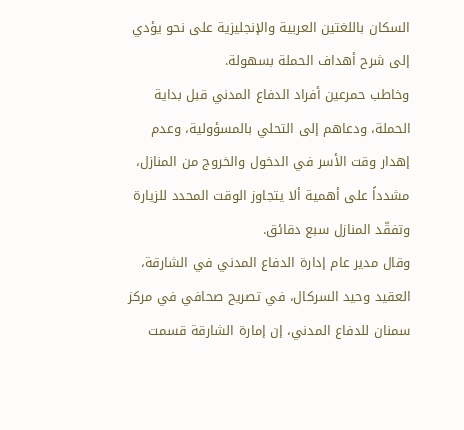السكان باللغتين العربية والإنجليزية على نحو يؤدي إلى شرح أهداف الحملة بسهولة.
وخاطب حمرعين أفراد الدفاع المدني قبل بداية الحملة، ودعاهم إلى التحلي بالمسؤولية، وعدم إهدار وقت الأسر في الدخول والخروج من المنازل، مشدداً على أهمية ألا يتجاوز الوقت المحدد للزيارة وتفقّد المنازل سبع دقائق.
وقال مدير عام إدارة الدفاع المدني في الشارقة، العقيد وحيد السركال، في تصريح صحافي في مركز سمنان للدفاع المدني، إن إمارة الشارقة قسمت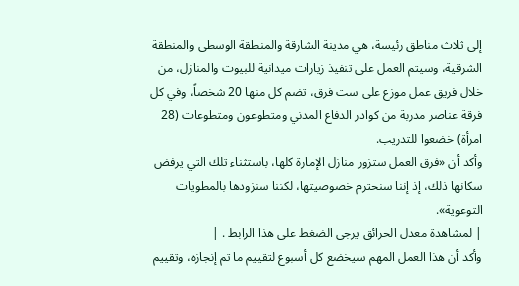إلى ثلاث مناطق رئيسة، هي مدينة الشارقة والمنطقة الوسطى والمنطقة الشرقية، وسيتم العمل على تنفيذ زيارات ميدانية للبيوت والمنازل، من خلال فريق عمل موزع على ست فرق، تضم كل منها 20 شخصاً، وفي كل فرقة عناصر مدربة من كوادر الدفاع المدني ومتطوعون ومتطوعات (28 امرأة) خضعوا للتدريب.
وأكد أن «فرق العمل ستزور منازل الإمارة كلها، باستثناء تلك التي يرفض سكانها ذلك، إذ إننا سنحترم خصوصيتها، لكننا سنزودها بالمطويات التوعوية».
| لمشاهدة معدل الحرائق يرجى الضغط على هذا الرابط . |
وأكد أن هذا العمل المهم سيخضع كل أسبوع لتقييم ما تم إنجازه، وتقييم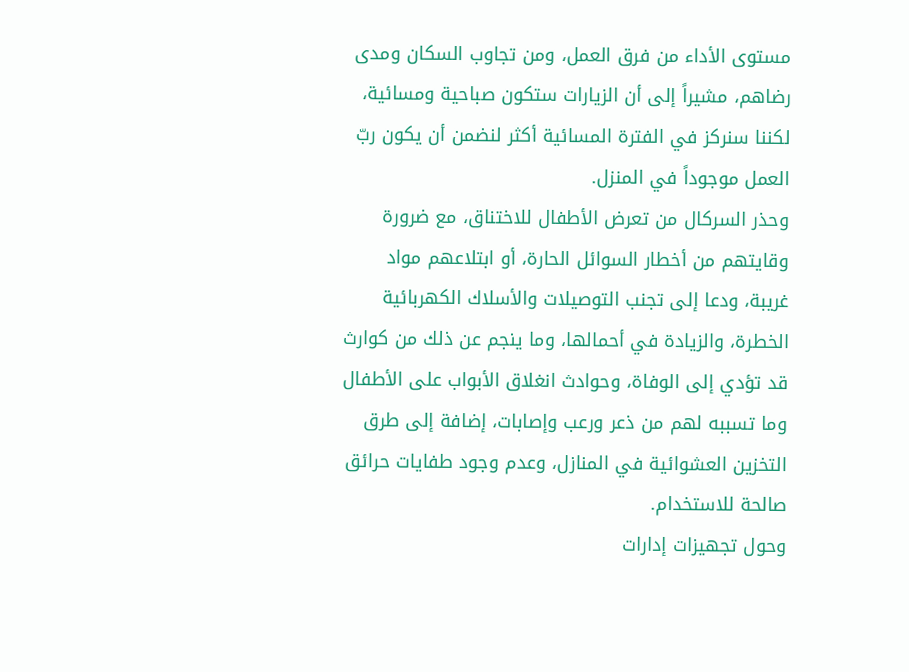مستوى الأداء من فرق العمل، ومن تجاوب السكان ومدى رضاهم، مشيراً إلى أن الزيارات ستكون صباحية ومسائية، لكننا سنركز في الفترة المسائية أكثر لنضمن أن يكون ربّ العمل موجوداً في المنزل.
وحذر السركال من تعرض الأطفال للاختناق، مع ضرورة وقايتهم من أخطار السوائل الحارة، أو ابتلاعهم مواد غريبة، ودعا إلى تجنب التوصيلات والأسلاك الكهربائية الخطرة، والزيادة في أحمالها، وما ينجم عن ذلك من كوارث قد تؤدي إلى الوفاة، وحوادث انغلاق الأبواب على الأطفال وما تسببه لهم من ذعر ورعب وإصابات، إضافة إلى طرق التخزين العشوائية في المنازل، وعدم وجود طفايات حرائق صالحة للاستخدام.
وحول تجهيزات إدارات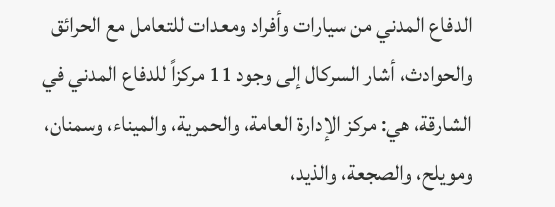الدفاع المدني من سيارات وأفراد ومعدات للتعامل مع الحرائق والحوادث، أشار السركال إلى وجود 11 مركزاً للدفاع المدني في الشارقة، هي: مركز الإدارة العامة، والحمرية، والميناء، وسمنان، ومويلح، والصجعة، والذيد،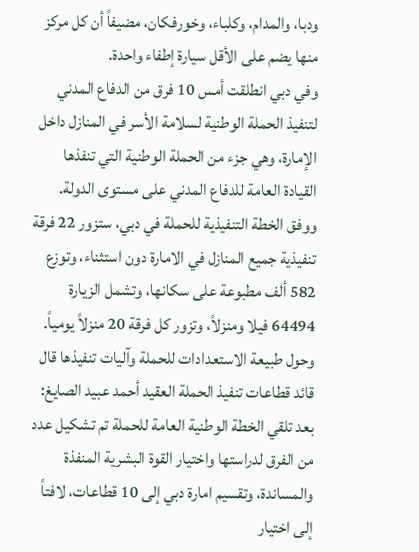ودبا، والمدام، وكلباء، وخورفكان، مضيفاً أن كل مركز منها يضم على الأقل سيارة إطفاء واحدة.
وفي دبي انطلقت أمس 10 فرق من الدفاع المدني لتنفيذ الحملة الوطنية لسلامة الأسر في المنازل داخل الإمارة، وهي جزء من الحملة الوطنية التي تنفذها القيادة العامة للدفاع المدني على مستوى الدولة.
ووفق الخطة التنفيذية للحملة في دبي، ستزور 22 فرقة تنفيذية جميع المنازل في الامارة دون استثناء، وتوزع 582 ألف مطبوعة على سكانها، وتشمل الزيارة 64494 فيلا ومنزلاً، وتزور كل فرقة 20 منزلاً يومياً.
وحول طبيعة الاستعدادات للحملة وآليات تنفيذها قال قائد قطاعات تنفيذ الحملة العقيد أحمد عبيد الصايغ: بعد تلقي الخطة الوطنية العامة للحملة تم تشكيل عدد من الفرق لدراستها واختيار القوة البشرية المنفذة والمساندة، وتقسيم امارة دبي إلى 10 قطاعات، لافتاً إلى اختيار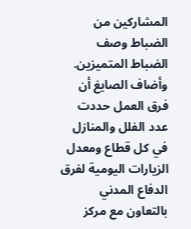المشاركين من الضباط وصف الضباط المتميزين. وأضاف الصايغ أن فرق العمل حددت عدد الفلل والمنازل في كل قطاع ومعدل الزيارات اليومية لفرق الدفاع المدني بالتعاون مع مركز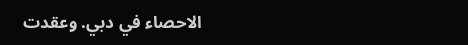الاحصاء في دبي. وعقدت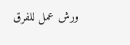ورش عمل للفرق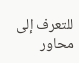للتعرف إلى محاور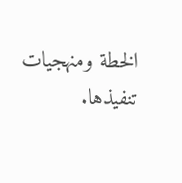الخطة ومنهجيات تنفيذها.